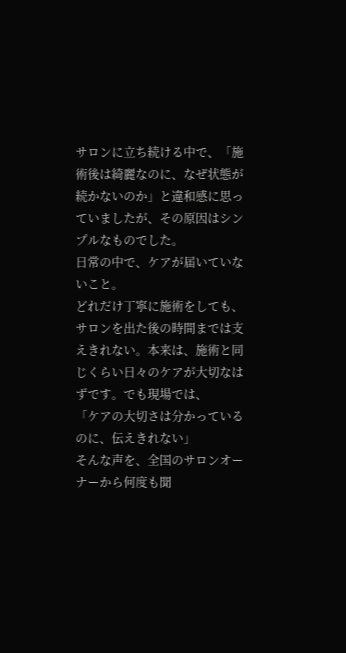サロンに立ち続ける中で、「施術後は綺麗なのに、なぜ状態が続かないのか」と違和感に思っていましたが、その原因はシンプルなものでした。
日常の中で、ケアが届いていないこと。
どれだけ丁寧に施術をしても、サロンを出た後の時間までは支えきれない。本来は、施術と同じくらい日々のケアが大切なはずです。でも現場では、
「ケアの大切さは分かっているのに、伝えきれない」
そんな声を、全国のサロンオーナーから何度も聞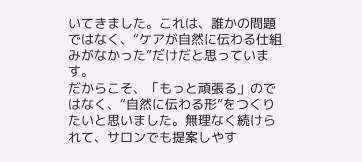いてきました。これは、誰かの問題ではなく、“ケアが自然に伝わる仕組みがなかった”だけだと思っています。
だからこそ、「もっと頑張る」のではなく、“自然に伝わる形”をつくりたいと思いました。無理なく続けられて、サロンでも提案しやす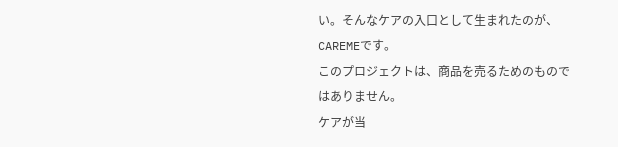い。そんなケアの入口として生まれたのが、CAREMEです。
このプロジェクトは、商品を売るためのものではありません。
ケアが当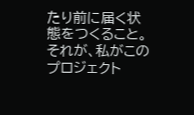たり前に届く状態をつくること。
それが、私がこのプロジェクト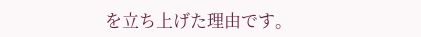を立ち上げた理由です。